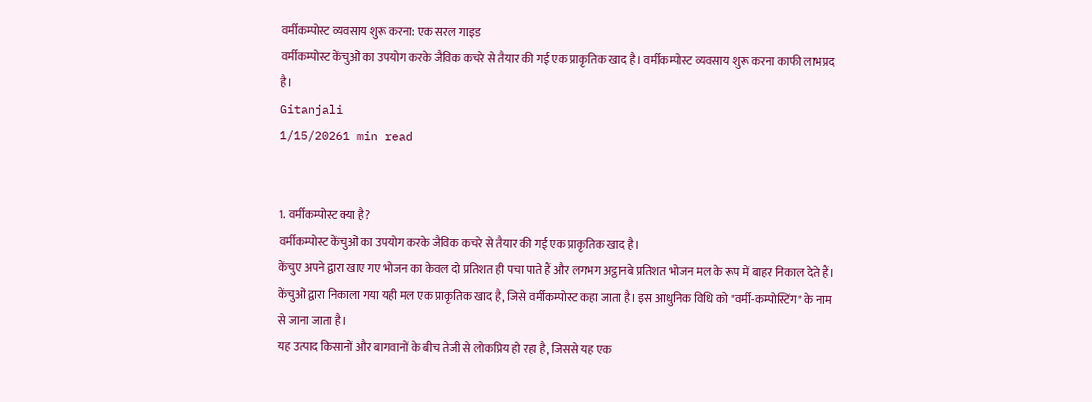वर्मीकम्पोस्ट व्यवसाय शुरू करना: एक सरल गाइड
वर्मीकम्पोस्ट केंचुओं का उपयोग करके जैविक कचरे से तैयार की गई एक प्राकृतिक खाद है। वर्मीकम्पोस्ट व्यवसाय शुरू करना काफी लाभप्रद है।
Gitanjali
1/15/20261 min read


1. वर्मीकम्पोस्ट क्या है?
वर्मीकम्पोस्ट केंचुओं का उपयोग करके जैविक कचरे से तैयार की गई एक प्राकृतिक खाद है।
केंचुए अपने द्वारा खाए गए भोजन का केवल दो प्रतिशत ही पचा पाते हैं और लगभग अट्ठानबे प्रतिशत भोजन मल के रूप में बाहर निकाल देते हैं। केंचुओं द्वारा निकाला गया यही मल एक प्राकृतिक खाद है, जिसे वर्मीकम्पोस्ट कहा जाता है। इस आधुनिक विधि को "वर्मी-कम्पोस्टिंग" के नाम से जाना जाता है।
यह उत्पाद किसानों और बागवानों के बीच तेजी से लोकप्रिय हो रहा है, जिससे यह एक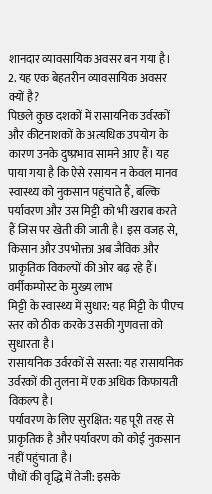शानदार व्यावसायिक अवसर बन गया है।
2. यह एक बेहतरीन व्यावसायिक अवसर क्यों है?
पिछले कुछ दशकों में रासायनिक उर्वरकों और कीटनाशकों के अत्यधिक उपयोग के कारण उनके दुष्प्रभाव सामने आए हैं। यह पाया गया है कि ऐसे रसायन न केवल मानव स्वास्थ्य को नुकसान पहुंचाते हैं, बल्कि पर्यावरण और उस मिट्टी को भी खराब करते हैं जिस पर खेती की जाती है। इस वजह से, किसान और उपभोक्ता अब जैविक और प्राकृतिक विकल्पों की ओर बढ़ रहे हैं।
वर्मीकम्पोस्ट के मुख्य लाभ
मिट्टी के स्वास्थ्य में सुधार: यह मिट्टी के पीएच स्तर को ठीक करके उसकी गुणवत्ता को सुधारता है।
रासायनिक उर्वरकों से सस्ता: यह रासायनिक उर्वरकों की तुलना में एक अधिक किफायती विकल्प है।
पर्यावरण के लिए सुरक्षित: यह पूरी तरह से प्राकृतिक है और पर्यावरण को कोई नुकसान नहीं पहुंचाता है।
पौधों की वृद्धि में तेजी: इसके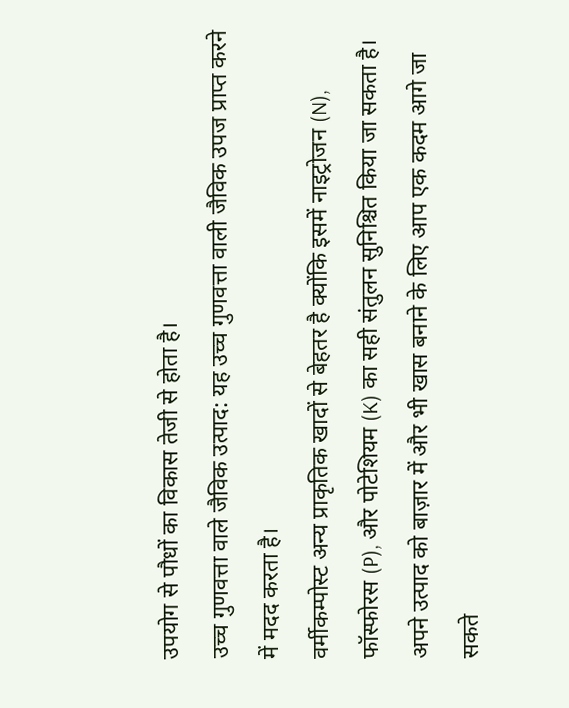उपयोग से पौधों का विकास तेजी से होता है।
उच्च गुणवत्ता वाले जैविक उत्पाद: यह उच्च गुणवत्ता वाली जैविक उपज प्राप्त करने में मदद करता है।
वर्मीकम्पोस्ट अन्य प्राकृतिक खादों से बेहतर है क्योंकि इसमें नाइट्रोजन (N), फॉस्फोरस (P), और पोटेशियम (K) का सही संतुलन सुनिश्चित किया जा सकता है।
अपने उत्पाद को बाज़ार में और भी खास बनाने के लिए आप एक कदम आगे जा सकते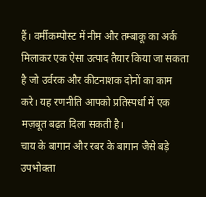हैं। वर्मीकम्पोस्ट में नीम और तम्बाकू का अर्क मिलाकर एक ऐसा उत्पाद तैयार किया जा सकता है जो उर्वरक और कीटनाशक दोनों का काम करे। यह रणनीति आपको प्रतिस्पर्धा में एक मज़बूत बढ़त दिला सकती है।
चाय के बागान और रबर के बागान जैसे बड़े उपभोक्ता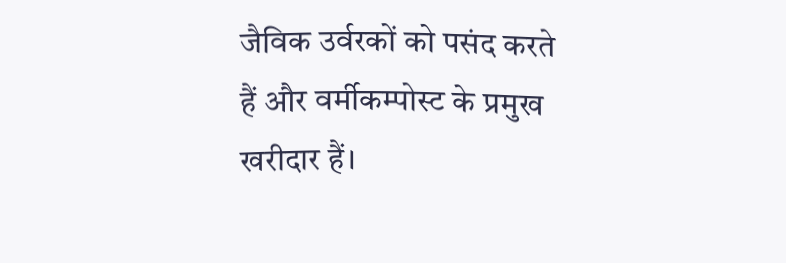जैविक उर्वरकों को पसंद करते हैं और वर्मीकम्पोस्ट के प्रमुख खरीदार हैं।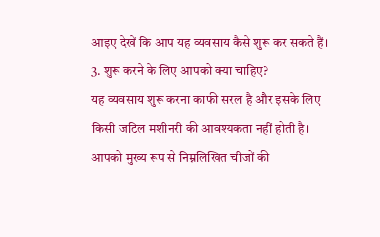आइए देखें कि आप यह व्यवसाय कैसे शुरू कर सकते हैं।
3. शुरू करने के लिए आपको क्या चाहिए?
यह व्यवसाय शुरू करना काफी सरल है और इसके लिए किसी जटिल मशीनरी की आवश्यकता नहीं होती है। आपको मुख्य रूप से निम्नलिखित चीजों की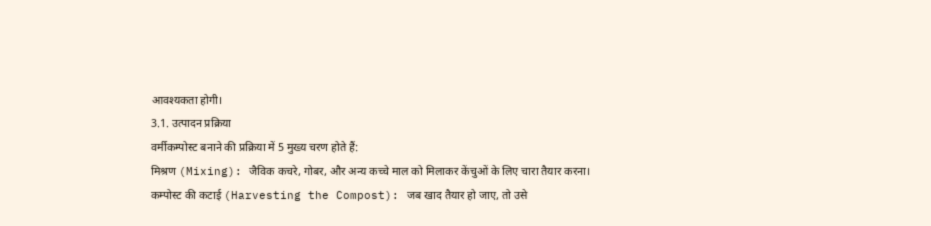आवश्यकता होगी।
3.1. उत्पादन प्रक्रिया
वर्मीकम्पोस्ट बनाने की प्रक्रिया में 5 मुख्य चरण होते हैं:
मिश्रण (Mixing): जैविक कचरे, गोबर, और अन्य कच्चे माल को मिलाकर केंचुओं के लिए चारा तैयार करना।
कम्पोस्ट की कटाई (Harvesting the Compost): जब खाद तैयार हो जाए, तो उसे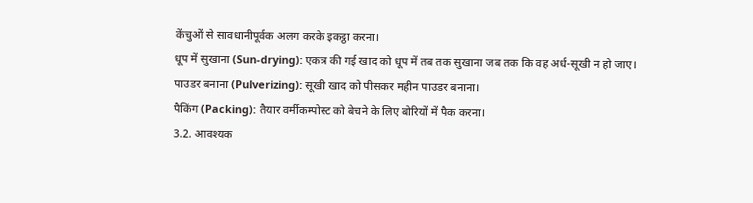केंचुओं से सावधानीपूर्वक अलग करके इकट्ठा करना।
धूप में सुखाना (Sun-drying): एकत्र की गई खाद को धूप में तब तक सुखाना जब तक कि वह अर्ध-सूखी न हो जाए।
पाउडर बनाना (Pulverizing): सूखी खाद को पीसकर महीन पाउडर बनाना।
पैकिंग (Packing): तैयार वर्मीकम्पोस्ट को बेचने के लिए बोरियों में पैक करना।
3.2. आवश्यक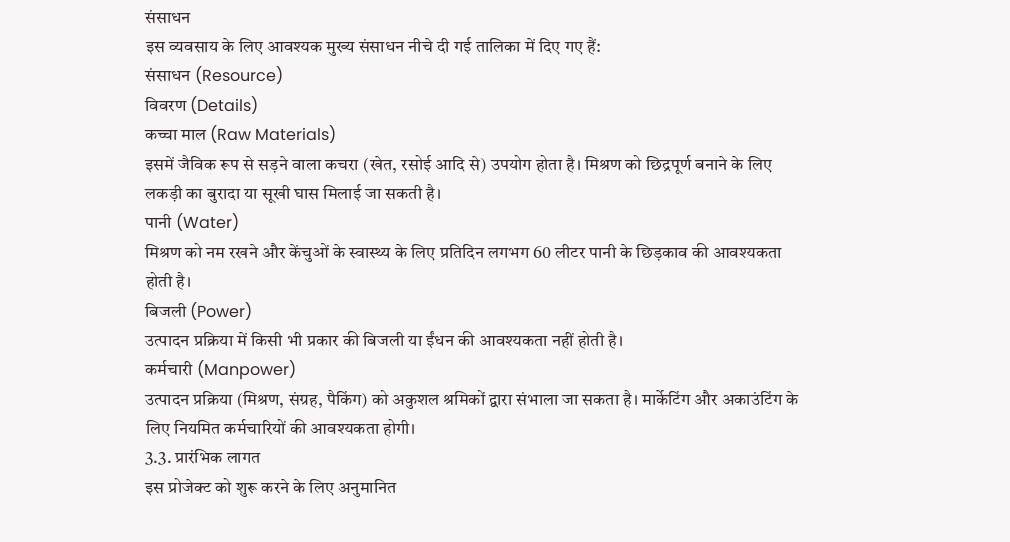संसाधन
इस व्यवसाय के लिए आवश्यक मुख्य संसाधन नीचे दी गई तालिका में दिए गए हैं:
संसाधन (Resource)
विवरण (Details)
कच्चा माल (Raw Materials)
इसमें जैविक रूप से सड़ने वाला कचरा (खेत, रसोई आदि से) उपयोग होता है। मिश्रण को छिद्रपूर्ण बनाने के लिए लकड़ी का बुरादा या सूखी घास मिलाई जा सकती है।
पानी (Water)
मिश्रण को नम रखने और केंचुओं के स्वास्थ्य के लिए प्रतिदिन लगभग 60 लीटर पानी के छिड़काव की आवश्यकता होती है।
बिजली (Power)
उत्पादन प्रक्रिया में किसी भी प्रकार की बिजली या ईंधन की आवश्यकता नहीं होती है।
कर्मचारी (Manpower)
उत्पादन प्रक्रिया (मिश्रण, संग्रह, पैकिंग) को अकुशल श्रमिकों द्वारा संभाला जा सकता है। मार्केटिंग और अकाउंटिंग के लिए नियमित कर्मचारियों की आवश्यकता होगी।
3.3. प्रारंभिक लागत
इस प्रोजेक्ट को शुरू करने के लिए अनुमानित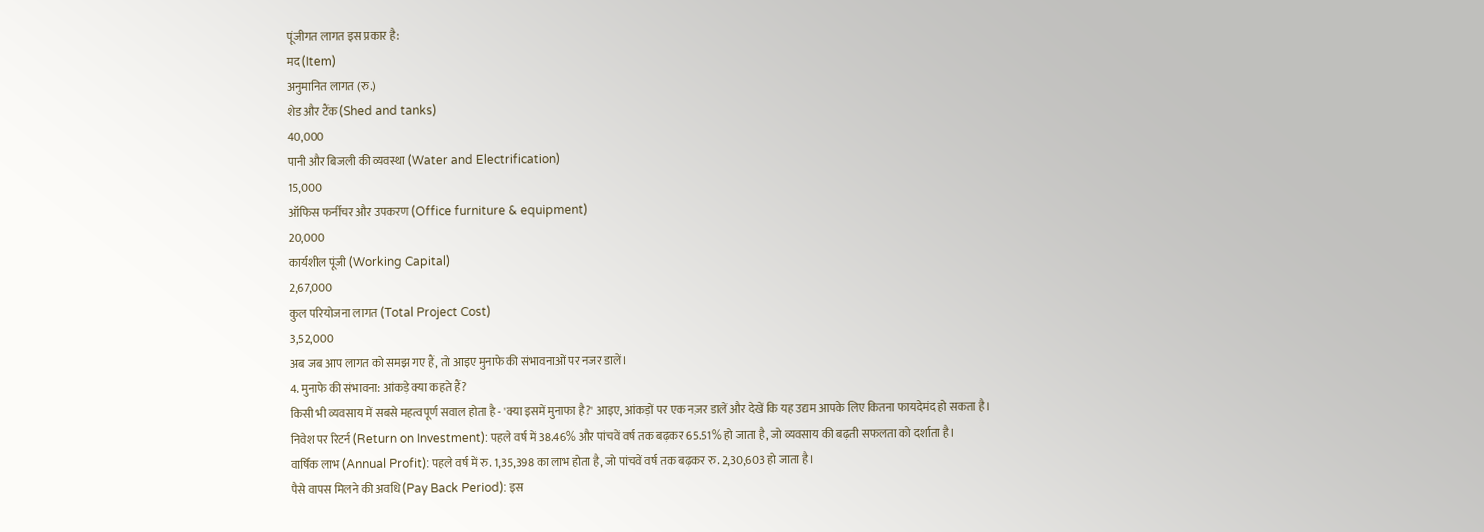पूंजीगत लागत इस प्रकार है:
मद (Item)
अनुमानित लागत (रु.)
शेड और टैंक (Shed and tanks)
40,000
पानी और बिजली की व्यवस्था (Water and Electrification)
15,000
ऑफिस फर्नीचर और उपकरण (Office furniture & equipment)
20,000
कार्यशील पूंजी (Working Capital)
2,67,000
कुल परियोजना लागत (Total Project Cost)
3,52,000
अब जब आप लागत को समझ गए हैं, तो आइए मुनाफे की संभावनाओं पर नजर डालें।
4. मुनाफे की संभावना: आंकड़े क्या कहते हैं?
किसी भी व्यवसाय में सबसे महत्वपूर्ण सवाल होता है - 'क्या इसमें मुनाफा है?' आइए, आंकड़ों पर एक नज़र डालें और देखें कि यह उद्यम आपके लिए कितना फायदेमंद हो सकता है।
निवेश पर रिटर्न (Return on Investment): पहले वर्ष में 38.46% और पांचवें वर्ष तक बढ़कर 65.51% हो जाता है, जो व्यवसाय की बढ़ती सफलता को दर्शाता है।
वार्षिक लाभ (Annual Profit): पहले वर्ष में रु. 1,35,398 का लाभ होता है, जो पांचवें वर्ष तक बढ़कर रु. 2,30,603 हो जाता है।
पैसे वापस मिलने की अवधि (Pay Back Period): इस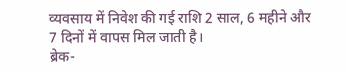व्यवसाय में निवेश की गई राशि 2 साल, 6 महीने और 7 दिनों में वापस मिल जाती है।
ब्रेक-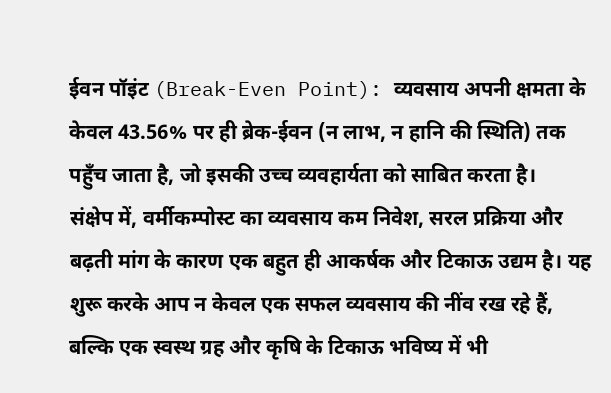ईवन पॉइंट (Break-Even Point): व्यवसाय अपनी क्षमता के केवल 43.56% पर ही ब्रेक-ईवन (न लाभ, न हानि की स्थिति) तक पहुँच जाता है, जो इसकी उच्च व्यवहार्यता को साबित करता है।
संक्षेप में, वर्मीकम्पोस्ट का व्यवसाय कम निवेश, सरल प्रक्रिया और बढ़ती मांग के कारण एक बहुत ही आकर्षक और टिकाऊ उद्यम है। यह शुरू करके आप न केवल एक सफल व्यवसाय की नींव रख रहे हैं, बल्कि एक स्वस्थ ग्रह और कृषि के टिकाऊ भविष्य में भी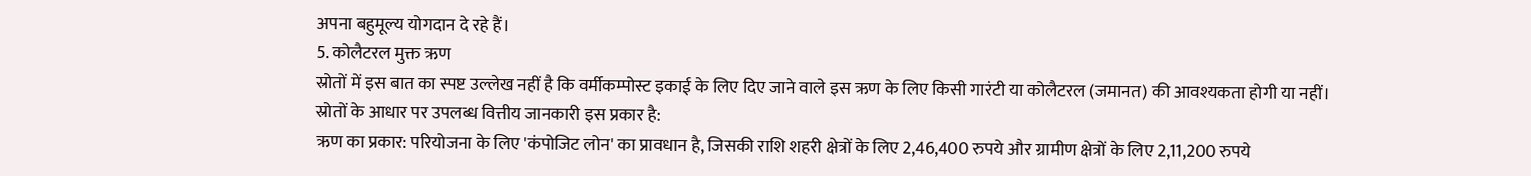अपना बहुमूल्य योगदान दे रहे हैं।
5. कोलैटरल मुक्त ऋण
स्रोतों में इस बात का स्पष्ट उल्लेख नहीं है कि वर्मीकम्पोस्ट इकाई के लिए दिए जाने वाले इस ऋण के लिए किसी गारंटी या कोलैटरल (जमानत) की आवश्यकता होगी या नहीं।
स्रोतों के आधार पर उपलब्ध वित्तीय जानकारी इस प्रकार है:
ऋण का प्रकार: परियोजना के लिए 'कंपोजिट लोन' का प्रावधान है, जिसकी राशि शहरी क्षेत्रों के लिए 2,46,400 रुपये और ग्रामीण क्षेत्रों के लिए 2,11,200 रुपये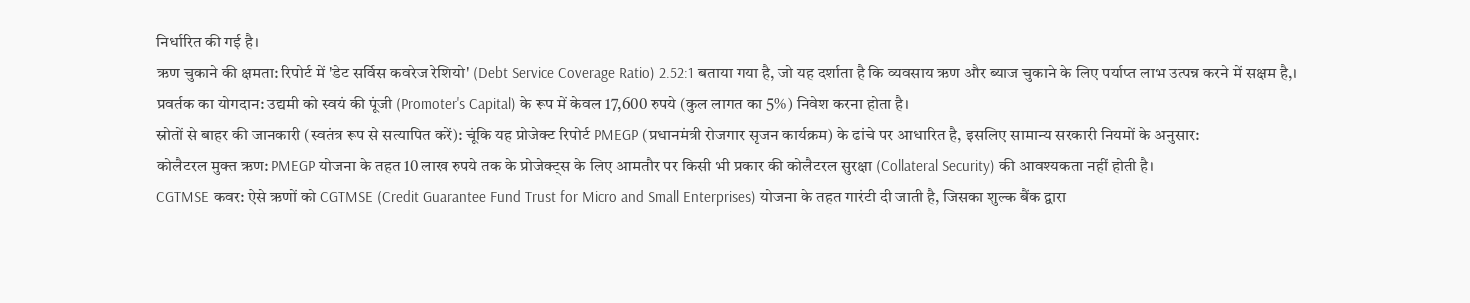निर्धारित की गई है।
ऋण चुकाने की क्षमता: रिपोर्ट में 'डेट सर्विस कवरेज रेशियो' (Debt Service Coverage Ratio) 2.52:1 बताया गया है, जो यह दर्शाता है कि व्यवसाय ऋण और ब्याज चुकाने के लिए पर्याप्त लाभ उत्पन्न करने में सक्षम है,।
प्रवर्तक का योगदान: उद्यमी को स्वयं की पूंजी (Promoter's Capital) के रूप में केवल 17,600 रुपये (कुल लागत का 5%) निवेश करना होता है।
स्रोतों से बाहर की जानकारी (स्वतंत्र रूप से सत्यापित करें): चूंकि यह प्रोजेक्ट रिपोर्ट PMEGP (प्रधानमंत्री रोजगार सृजन कार्यक्रम) के ढांचे पर आधारित है, इसलिए सामान्य सरकारी नियमों के अनुसार:
कोलैटरल मुक्त ऋण: PMEGP योजना के तहत 10 लाख रुपये तक के प्रोजेक्ट्स के लिए आमतौर पर किसी भी प्रकार की कोलैटरल सुरक्षा (Collateral Security) की आवश्यकता नहीं होती है।
CGTMSE कवर: ऐसे ऋणों को CGTMSE (Credit Guarantee Fund Trust for Micro and Small Enterprises) योजना के तहत गारंटी दी जाती है, जिसका शुल्क बैंक द्वारा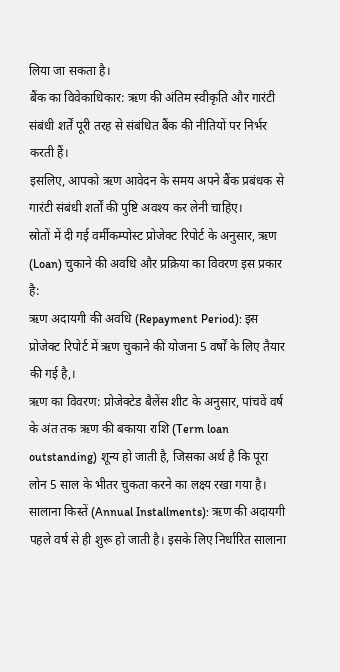लिया जा सकता है।
बैंक का विवेकाधिकार: ऋण की अंतिम स्वीकृति और गारंटी संबंधी शर्तें पूरी तरह से संबंधित बैंक की नीतियों पर निर्भर करती हैं।
इसलिए, आपको ऋण आवेदन के समय अपने बैंक प्रबंधक से गारंटी संबंधी शर्तों की पुष्टि अवश्य कर लेनी चाहिए।
स्रोतों में दी गई वर्मीकम्पोस्ट प्रोजेक्ट रिपोर्ट के अनुसार, ऋण (Loan) चुकाने की अवधि और प्रक्रिया का विवरण इस प्रकार है:
ऋण अदायगी की अवधि (Repayment Period): इस प्रोजेक्ट रिपोर्ट में ऋण चुकाने की योजना 5 वर्षों के लिए तैयार की गई है,।
ऋण का विवरण: प्रोजेक्टेड बैलेंस शीट के अनुसार, पांचवें वर्ष के अंत तक ऋण की बकाया राशि (Term loan outstanding) शून्य हो जाती है, जिसका अर्थ है कि पूरा लोन 5 साल के भीतर चुकता करने का लक्ष्य रखा गया है।
सालाना किस्तें (Annual Installments): ऋण की अदायगी पहले वर्ष से ही शुरू हो जाती है। इसके लिए निर्धारित सालाना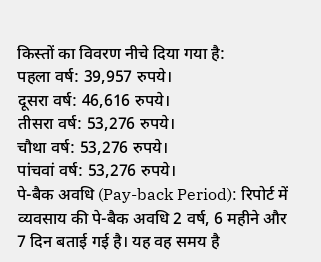किस्तों का विवरण नीचे दिया गया है:
पहला वर्ष: 39,957 रुपये।
दूसरा वर्ष: 46,616 रुपये।
तीसरा वर्ष: 53,276 रुपये।
चौथा वर्ष: 53,276 रुपये।
पांचवां वर्ष: 53,276 रुपये।
पे-बैक अवधि (Pay-back Period): रिपोर्ट में व्यवसाय की पे-बैक अवधि 2 वर्ष, 6 महीने और 7 दिन बताई गई है। यह वह समय है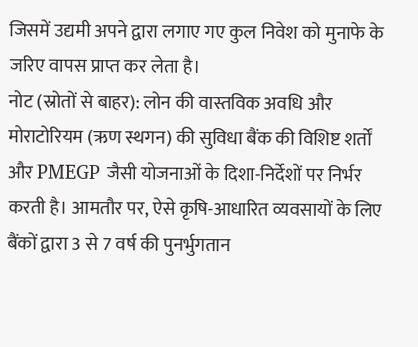जिसमें उद्यमी अपने द्वारा लगाए गए कुल निवेश को मुनाफे के जरिए वापस प्राप्त कर लेता है।
नोट (स्रोतों से बाहर): लोन की वास्तविक अवधि और मोराटोरियम (ऋण स्थगन) की सुविधा बैंक की विशिष्ट शर्तों और PMEGP जैसी योजनाओं के दिशा-निर्देशों पर निर्भर करती है। आमतौर पर, ऐसे कृषि-आधारित व्यवसायों के लिए बैंकों द्वारा 3 से 7 वर्ष की पुनर्भुगतान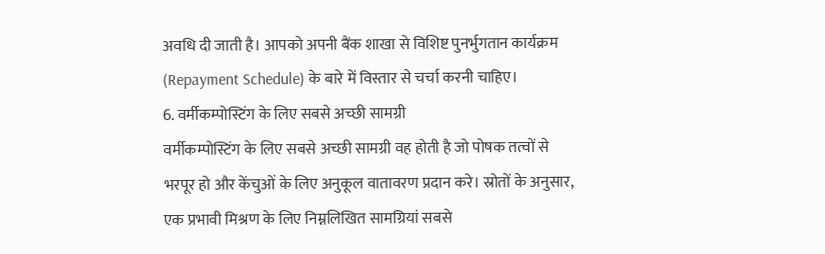अवधि दी जाती है। आपको अपनी बैंक शाखा से विशिष्ट पुनर्भुगतान कार्यक्रम (Repayment Schedule) के बारे में विस्तार से चर्चा करनी चाहिए।
6. वर्मीकम्पोस्टिंग के लिए सबसे अच्छी सामग्री
वर्मीकम्पोस्टिंग के लिए सबसे अच्छी सामग्री वह होती है जो पोषक तत्वों से भरपूर हो और केंचुओं के लिए अनुकूल वातावरण प्रदान करे। स्रोतों के अनुसार, एक प्रभावी मिश्रण के लिए निम्नलिखित सामग्रियां सबसे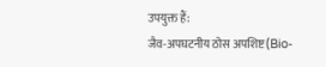उपयुक्त हैं:
जैव-अपघटनीय ठोस अपशिष्ट (Bio-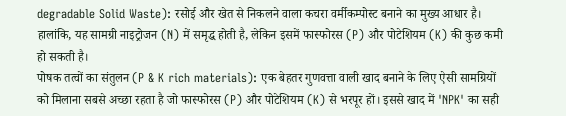degradable Solid Waste): रसोई और खेत से निकलने वाला कचरा वर्मीकम्पोस्ट बनाने का मुख्य आधार है। हालांकि, यह सामग्री नाइट्रोजन (N) में समृद्ध होती है, लेकिन इसमें फास्फोरस (P) और पोटेशियम (K) की कुछ कमी हो सकती है।
पोषक तत्वों का संतुलन (P & K rich materials): एक बेहतर गुणवत्ता वाली खाद बनाने के लिए ऐसी सामग्रियों को मिलाना सबसे अच्छा रहता है जो फास्फोरस (P) और पोटेशियम (K) से भरपूर हों। इससे खाद में 'NPK' का सही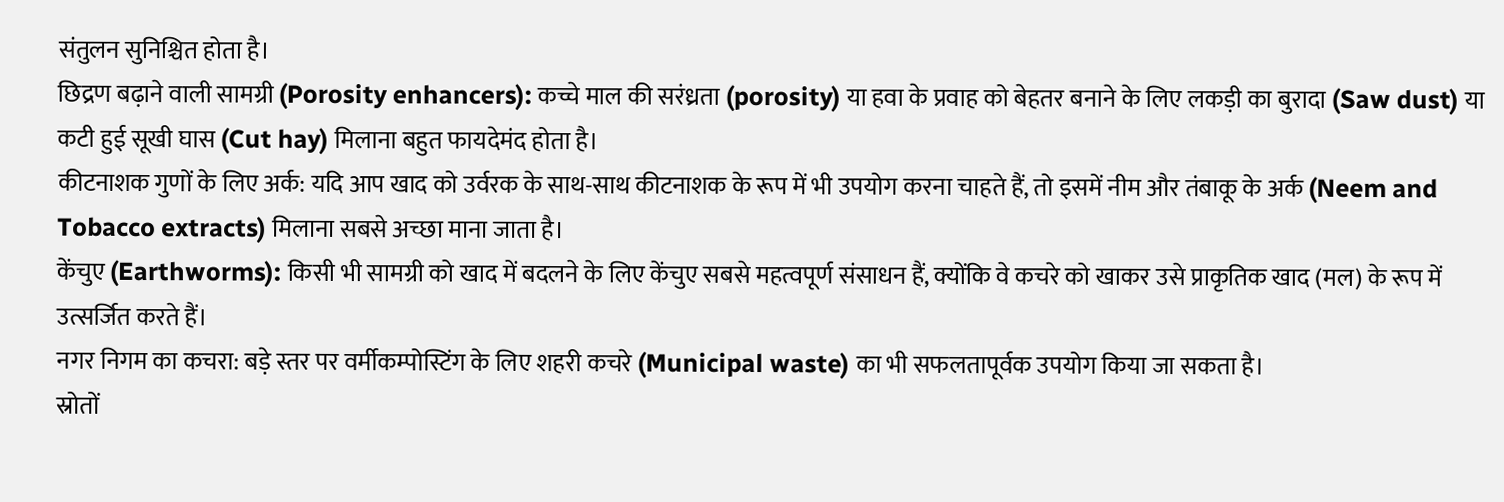संतुलन सुनिश्चित होता है।
छिद्रण बढ़ाने वाली सामग्री (Porosity enhancers): कच्चे माल की सरंध्रता (porosity) या हवा के प्रवाह को बेहतर बनाने के लिए लकड़ी का बुरादा (Saw dust) या कटी हुई सूखी घास (Cut hay) मिलाना बहुत फायदेमंद होता है।
कीटनाशक गुणों के लिए अर्क: यदि आप खाद को उर्वरक के साथ-साथ कीटनाशक के रूप में भी उपयोग करना चाहते हैं, तो इसमें नीम और तंबाकू के अर्क (Neem and Tobacco extracts) मिलाना सबसे अच्छा माना जाता है।
केंचुए (Earthworms): किसी भी सामग्री को खाद में बदलने के लिए केंचुए सबसे महत्वपूर्ण संसाधन हैं, क्योंकि वे कचरे को खाकर उसे प्राकृतिक खाद (मल) के रूप में उत्सर्जित करते हैं।
नगर निगम का कचरा: बड़े स्तर पर वर्मीकम्पोस्टिंग के लिए शहरी कचरे (Municipal waste) का भी सफलतापूर्वक उपयोग किया जा सकता है।
स्रोतों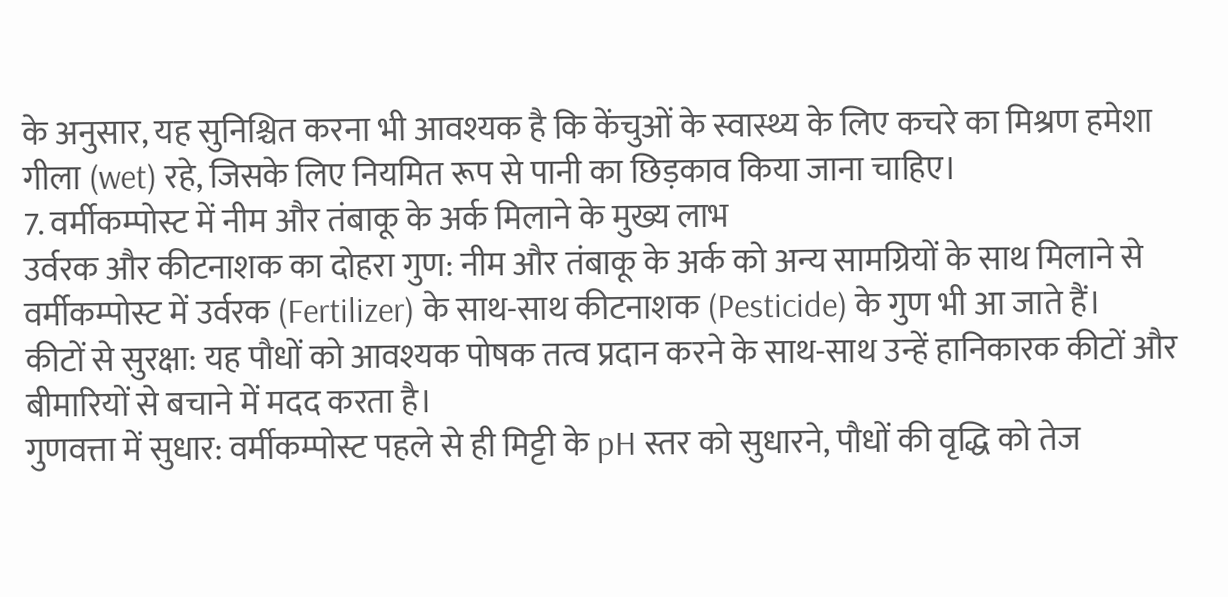के अनुसार, यह सुनिश्चित करना भी आवश्यक है कि केंचुओं के स्वास्थ्य के लिए कचरे का मिश्रण हमेशा गीला (wet) रहे, जिसके लिए नियमित रूप से पानी का छिड़काव किया जाना चाहिए।
7. वर्मीकम्पोस्ट में नीम और तंबाकू के अर्क मिलाने के मुख्य लाभ
उर्वरक और कीटनाशक का दोहरा गुण: नीम और तंबाकू के अर्क को अन्य सामग्रियों के साथ मिलाने से वर्मीकम्पोस्ट में उर्वरक (Fertilizer) के साथ-साथ कीटनाशक (Pesticide) के गुण भी आ जाते हैं।
कीटों से सुरक्षा: यह पौधों को आवश्यक पोषक तत्व प्रदान करने के साथ-साथ उन्हें हानिकारक कीटों और बीमारियों से बचाने में मदद करता है।
गुणवत्ता में सुधार: वर्मीकम्पोस्ट पहले से ही मिट्टी के pH स्तर को सुधारने, पौधों की वृद्धि को तेज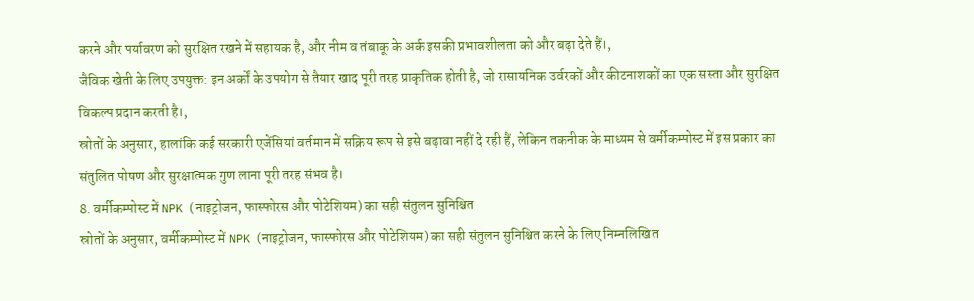करने और पर्यावरण को सुरक्षित रखने में सहायक है, और नीम व तंबाकू के अर्क इसकी प्रभावशीलता को और बढ़ा देते हैं।,
जैविक खेती के लिए उपयुक्त: इन अर्कों के उपयोग से तैयार खाद पूरी तरह प्राकृतिक होती है, जो रासायनिक उर्वरकों और कीटनाशकों का एक सस्ता और सुरक्षित विकल्प प्रदान करती है।,
स्रोतों के अनुसार, हालांकि कई सरकारी एजेंसियां वर्तमान में सक्रिय रूप से इसे बढ़ावा नहीं दे रही हैं, लेकिन तकनीक के माध्यम से वर्मीकम्पोस्ट में इस प्रकार का संतुलित पोषण और सुरक्षात्मक गुण लाना पूरी तरह संभव है।
8. वर्मीकम्पोस्ट में NPK (नाइट्रोजन, फास्फोरस और पोटेशियम) का सही संतुलन सुनिश्चित
स्रोतों के अनुसार, वर्मीकम्पोस्ट में NPK (नाइट्रोजन, फास्फोरस और पोटेशियम) का सही संतुलन सुनिश्चित करने के लिए निम्नलिखित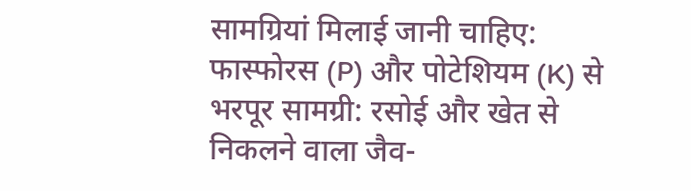सामग्रियां मिलाई जानी चाहिए:
फास्फोरस (P) और पोटेशियम (K) से भरपूर सामग्री: रसोई और खेत से निकलने वाला जैव-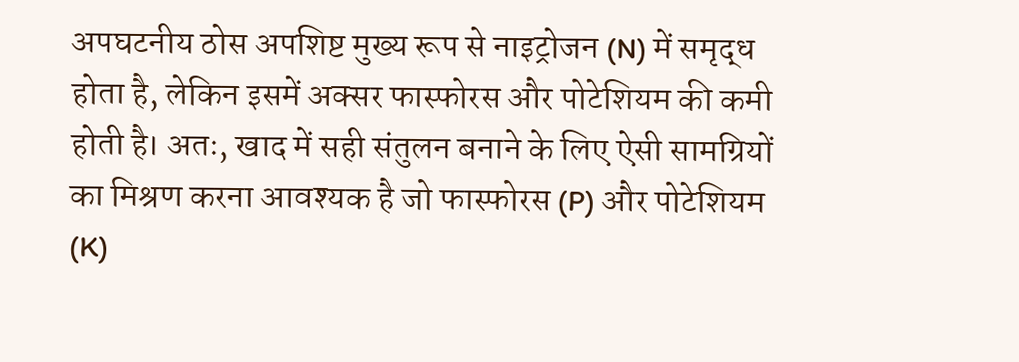अपघटनीय ठोस अपशिष्ट मुख्य रूप से नाइट्रोजन (N) में समृद्ध होता है, लेकिन इसमें अक्सर फास्फोरस और पोटेशियम की कमी होती है। अतः, खाद में सही संतुलन बनाने के लिए ऐसी सामग्रियों का मिश्रण करना आवश्यक है जो फास्फोरस (P) और पोटेशियम (K)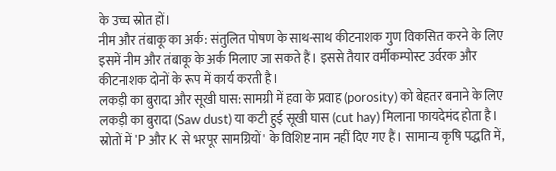के उच्च स्रोत हों।
नीम और तंबाकू का अर्क: संतुलित पोषण के साथ-साथ कीटनाशक गुण विकसित करने के लिए इसमें नीम और तंबाकू के अर्क मिलाए जा सकते हैं। इससे तैयार वर्मीकम्पोस्ट उर्वरक और कीटनाशक दोनों के रूप में कार्य करती है।
लकड़ी का बुरादा और सूखी घास: सामग्री में हवा के प्रवाह (porosity) को बेहतर बनाने के लिए लकड़ी का बुरादा (Saw dust) या कटी हुई सूखी घास (cut hay) मिलाना फायदेमंद होता है।
स्रोतों में 'P और K से भरपूर सामग्रियों' के विशिष्ट नाम नहीं दिए गए हैं। सामान्य कृषि पद्धति में,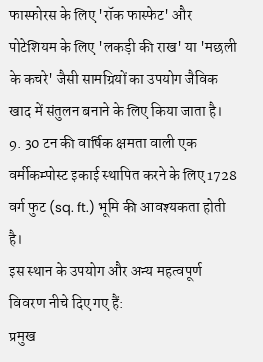फास्फोरस के लिए 'रॉक फास्फेट' और पोटेशियम के लिए 'लकड़ी की राख' या 'मछली के कचरे' जैसी सामग्रियों का उपयोग जैविक खाद में संतुलन बनाने के लिए किया जाता है।
9. 30 टन की वार्षिक क्षमता वाली एक वर्मीकम्पोस्ट इकाई स्थापित करने के लिए 1728 वर्ग फुट (sq. ft.) भूमि की आवश्यकता होती है।
इस स्थान के उपयोग और अन्य महत्वपूर्ण विवरण नीचे दिए गए हैं:
प्रमुख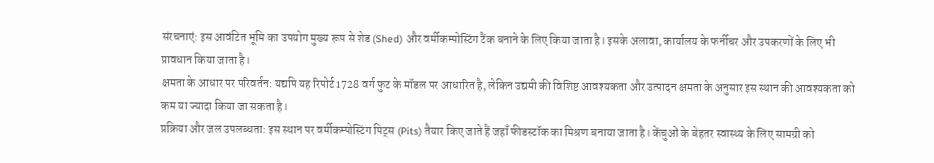संरचनाएं: इस आवंटित भूमि का उपयोग मुख्य रूप से शेड (Shed) और वर्मीकम्पोस्टिंग टैंक बनाने के लिए किया जाता है। इसके अलावा, कार्यालय के फर्नीचर और उपकरणों के लिए भी प्रावधान किया जाता है।
क्षमता के आधार पर परिवर्तन: यद्यपि यह रिपोर्ट 1728 वर्ग फुट के मॉडल पर आधारित है, लेकिन उद्यमी की विशिष्ट आवश्यकता और उत्पादन क्षमता के अनुसार इस स्थान की आवश्यकता को कम या ज्यादा किया जा सकता है।
प्रक्रिया और जल उपलब्धता: इस स्थान पर वर्मीकम्पोस्टिंग पिट्स (Pits) तैयार किए जाते हैं जहाँ फीडस्टॉक का मिश्रण बनाया जाता है। केंचुओं के बेहतर स्वास्थ्य के लिए सामग्री को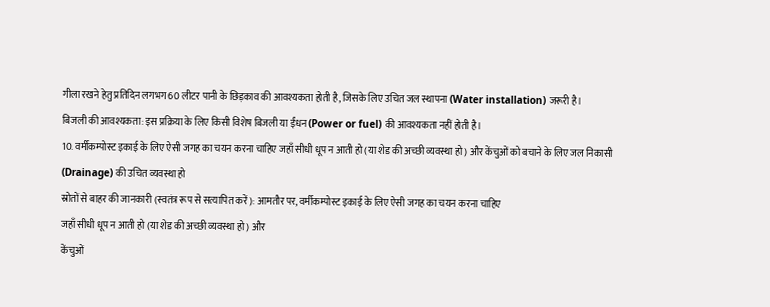गीला रखने हेतु प्रतिदिन लगभग 60 लीटर पानी के छिड़काव की आवश्यकता होती है, जिसके लिए उचित जल स्थापना (Water installation) जरूरी है।
बिजली की आवश्यकता: इस प्रक्रिया के लिए किसी विशेष बिजली या ईंधन (Power or fuel) की आवश्यकता नहीं होती है।
10. वर्मीकम्पोस्ट इकाई के लिए ऐसी जगह का चयन करना चाहिए जहाँ सीधी धूप न आती हो (या शेड की अच्छी व्यवस्था हो) और केंचुओं को बचाने के लिए जल निकासी (Drainage) की उचित व्यवस्था हो
स्रोतों से बाहर की जानकारी (स्वतंत्र रूप से सत्यापित करें): आमतौर पर, वर्मीकम्पोस्ट इकाई के लिए ऐसी जगह का चयन करना चाहिए
जहाँ सीधी धूप न आती हो (या शेड की अच्छी व्यवस्था हो) और
केंचुओं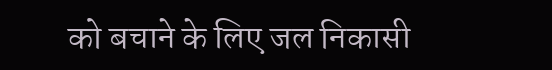को बचाने के लिए जल निकासी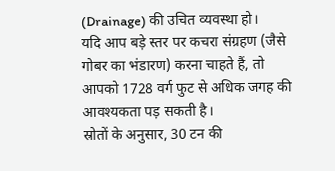(Drainage) की उचित व्यवस्था हो।
यदि आप बड़े स्तर पर कचरा संग्रहण (जैसे गोबर का भंडारण) करना चाहते हैं, तो आपको 1728 वर्ग फुट से अधिक जगह की आवश्यकता पड़ सकती है।
स्रोतों के अनुसार, 30 टन की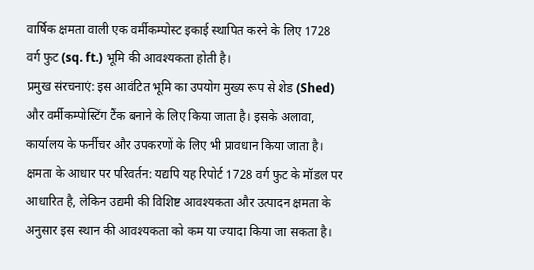वार्षिक क्षमता वाली एक वर्मीकम्पोस्ट इकाई स्थापित करने के लिए 1728 वर्ग फुट (sq. ft.) भूमि की आवश्यकता होती है।
प्रमुख संरचनाएं: इस आवंटित भूमि का उपयोग मुख्य रूप से शेड (Shed) और वर्मीकम्पोस्टिंग टैंक बनाने के लिए किया जाता है। इसके अलावा, कार्यालय के फर्नीचर और उपकरणों के लिए भी प्रावधान किया जाता है।
क्षमता के आधार पर परिवर्तन: यद्यपि यह रिपोर्ट 1728 वर्ग फुट के मॉडल पर आधारित है, लेकिन उद्यमी की विशिष्ट आवश्यकता और उत्पादन क्षमता के अनुसार इस स्थान की आवश्यकता को कम या ज्यादा किया जा सकता है।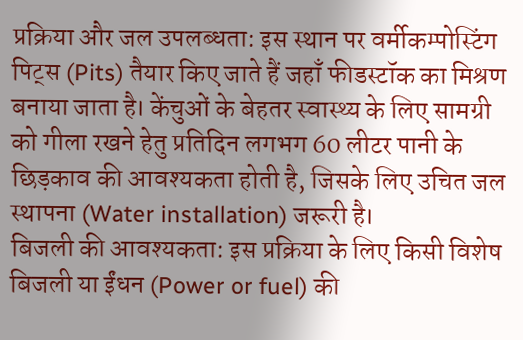प्रक्रिया और जल उपलब्धता: इस स्थान पर वर्मीकम्पोस्टिंग पिट्स (Pits) तैयार किए जाते हैं जहाँ फीडस्टॉक का मिश्रण बनाया जाता है। केंचुओं के बेहतर स्वास्थ्य के लिए सामग्री को गीला रखने हेतु प्रतिदिन लगभग 60 लीटर पानी के छिड़काव की आवश्यकता होती है, जिसके लिए उचित जल स्थापना (Water installation) जरूरी है।
बिजली की आवश्यकता: इस प्रक्रिया के लिए किसी विशेष बिजली या ईंधन (Power or fuel) की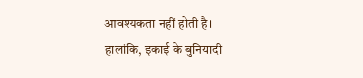आवश्यकता नहीं होती है।
हालांकि, इकाई के बुनियादी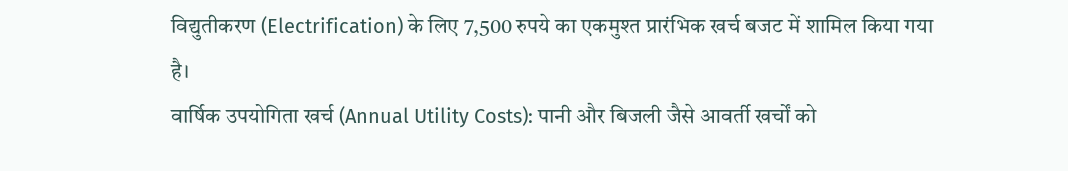विद्युतीकरण (Electrification) के लिए 7,500 रुपये का एकमुश्त प्रारंभिक खर्च बजट में शामिल किया गया है।
वार्षिक उपयोगिता खर्च (Annual Utility Costs): पानी और बिजली जैसे आवर्ती खर्चों को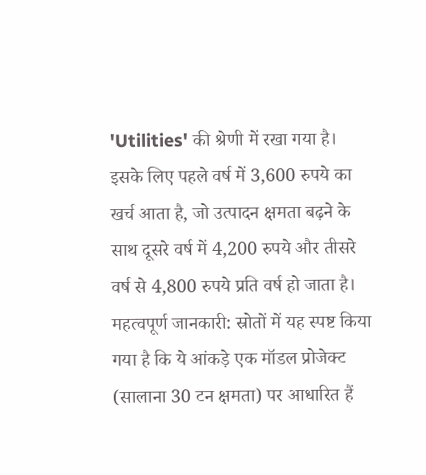'Utilities' की श्रेणी में रखा गया है। इसके लिए पहले वर्ष में 3,600 रुपये का खर्च आता है, जो उत्पादन क्षमता बढ़ने के साथ दूसरे वर्ष में 4,200 रुपये और तीसरे वर्ष से 4,800 रुपये प्रति वर्ष हो जाता है।
महत्वपूर्ण जानकारी: स्रोतों में यह स्पष्ट किया गया है कि ये आंकड़े एक मॉडल प्रोजेक्ट (सालाना 30 टन क्षमता) पर आधारित हैं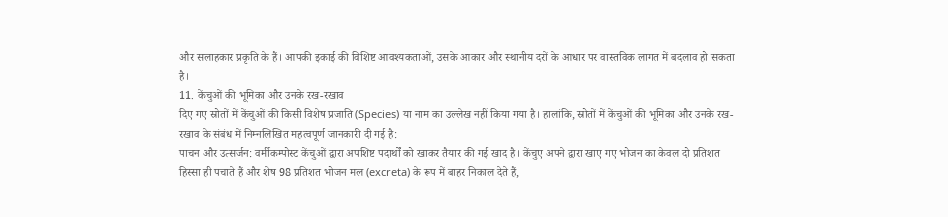और सलाहकार प्रकृति के हैं। आपकी इकाई की विशिष्ट आवश्यकताओं, उसके आकार और स्थानीय दरों के आधार पर वास्तविक लागत में बदलाव हो सकता है।
11. केंचुओं की भूमिका और उनके रख-रखाव
दिए गए स्रोतों में केंचुओं की किसी विशेष प्रजाति (Species) या नाम का उल्लेख नहीं किया गया है। हालांकि, स्रोतों में केंचुओं की भूमिका और उनके रख-रखाव के संबंध में निम्नलिखित महत्वपूर्ण जानकारी दी गई है:
पाचन और उत्सर्जन: वर्मीकम्पोस्ट केंचुओं द्वारा अपशिष्ट पदार्थों को खाकर तैयार की गई खाद है। केंचुए अपने द्वारा खाए गए भोजन का केवल दो प्रतिशत हिस्सा ही पचाते हैं और शेष 98 प्रतिशत भोजन मल (excreta) के रूप में बाहर निकाल देते हैं,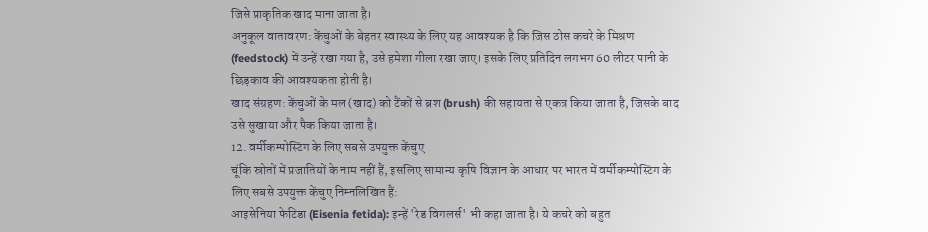जिसे प्राकृतिक खाद माना जाता है।
अनुकूल वातावरण: केंचुओं के बेहतर स्वास्थ्य के लिए यह आवश्यक है कि जिस ठोस कचरे के मिश्रण (feedstock) में उन्हें रखा गया है, उसे हमेशा गीला रखा जाए। इसके लिए प्रतिदिन लगभग 60 लीटर पानी के छिड़काव की आवश्यकता होती है।
खाद संग्रहण: केंचुओं के मल (खाद) को टैंकों से ब्रश (brush) की सहायता से एकत्र किया जाता है, जिसके बाद उसे सुखाया और पैक किया जाता है।
12. वर्मीकम्पोस्टिंग के लिए सबसे उपयुक्त केंचुए
चूंकि स्रोतों में प्रजातियों के नाम नहीं हैं, इसलिए सामान्य कृषि विज्ञान के आधार पर भारत में वर्मीकम्पोस्टिंग के लिए सबसे उपयुक्त केंचुए निम्नलिखित हैं:
आइसेनिया फेटिडा (Eisenia fetida): इन्हें 'रेड विगलर्स' भी कहा जाता है। ये कचरे को बहुत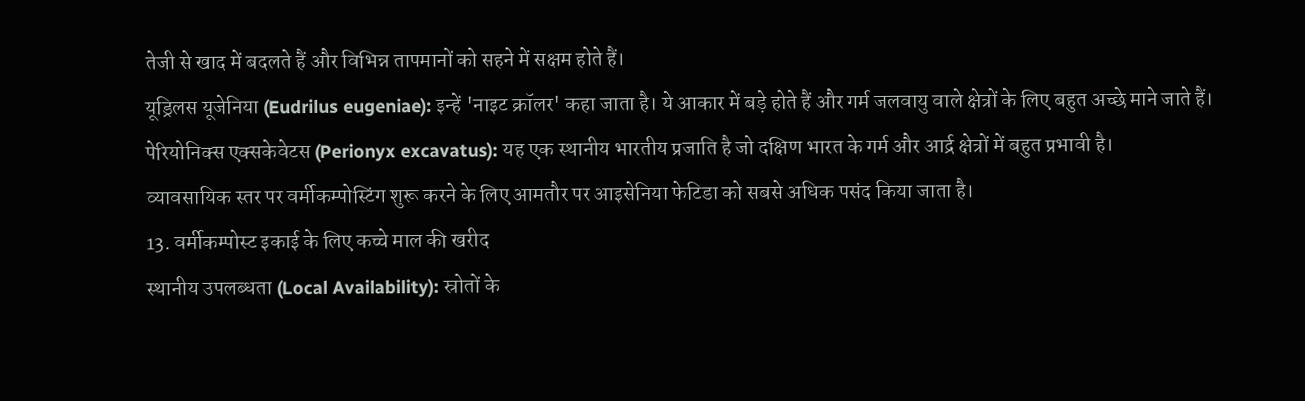तेजी से खाद में बदलते हैं और विभिन्न तापमानों को सहने में सक्षम होते हैं।
यूड्रिलस यूजेनिया (Eudrilus eugeniae): इन्हें 'नाइट क्रॉलर' कहा जाता है। ये आकार में बड़े होते हैं और गर्म जलवायु वाले क्षेत्रों के लिए बहुत अच्छे माने जाते हैं।
पेरियोनिक्स एक्सकेवेटस (Perionyx excavatus): यह एक स्थानीय भारतीय प्रजाति है जो दक्षिण भारत के गर्म और आर्द्र क्षेत्रों में बहुत प्रभावी है।
व्यावसायिक स्तर पर वर्मीकम्पोस्टिंग शुरू करने के लिए आमतौर पर आइसेनिया फेटिडा को सबसे अधिक पसंद किया जाता है।
13. वर्मीकम्पोस्ट इकाई के लिए कच्चे माल की खरीद
स्थानीय उपलब्धता (Local Availability): स्रोतों के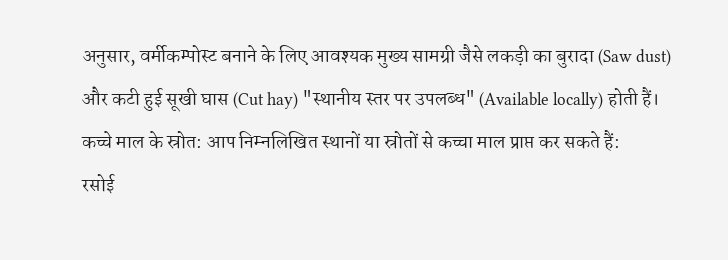अनुसार, वर्मीकम्पोस्ट बनाने के लिए आवश्यक मुख्य सामग्री जैसे लकड़ी का बुरादा (Saw dust) और कटी हुई सूखी घास (Cut hay) "स्थानीय स्तर पर उपलब्ध" (Available locally) होती हैं।
कच्चे माल के स्रोत: आप निम्नलिखित स्थानों या स्रोतों से कच्चा माल प्राप्त कर सकते हैं:
रसोई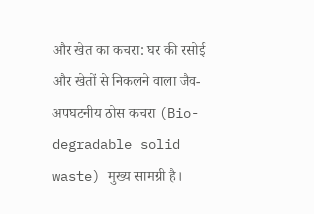और खेत का कचरा: घर की रसोई और खेतों से निकलने वाला जैव-अपघटनीय ठोस कचरा (Bio-degradable solid waste) मुख्य सामग्री है।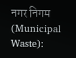नगर निगम (Municipal Waste):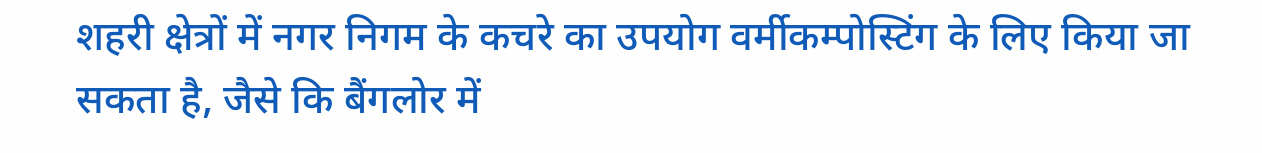शहरी क्षेत्रों में नगर निगम के कचरे का उपयोग वर्मीकम्पोस्टिंग के लिए किया जा सकता है, जैसे कि बैंगलोर में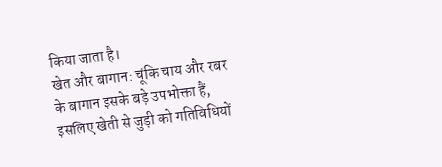किया जाता है।
खेत और बागान: चूंकि चाय और रबर के बागान इसके बड़े उपभोक्ता हैं, इसलिए खेती से जुड़ी को गतिविधियों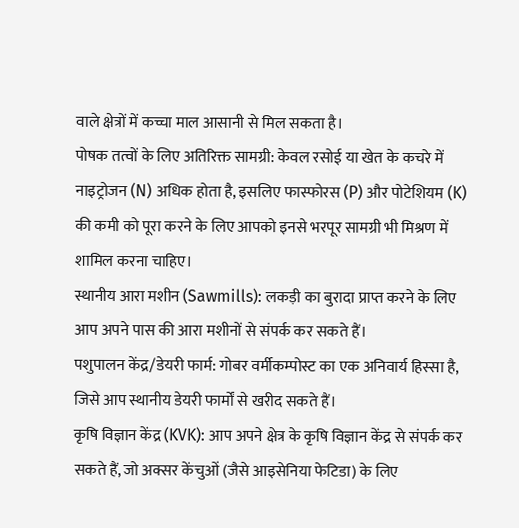वाले क्षेत्रों में कच्चा माल आसानी से मिल सकता है।
पोषक तत्वों के लिए अतिरिक्त सामग्री: केवल रसोई या खेत के कचरे में नाइट्रोजन (N) अधिक होता है, इसलिए फास्फोरस (P) और पोटेशियम (K) की कमी को पूरा करने के लिए आपको इनसे भरपूर सामग्री भी मिश्रण में शामिल करना चाहिए।
स्थानीय आरा मशीन (Sawmills): लकड़ी का बुरादा प्राप्त करने के लिए आप अपने पास की आरा मशीनों से संपर्क कर सकते हैं।
पशुपालन केंद्र/डेयरी फार्म: गोबर वर्मीकम्पोस्ट का एक अनिवार्य हिस्सा है, जिसे आप स्थानीय डेयरी फार्मों से खरीद सकते हैं।
कृषि विज्ञान केंद्र (KVK): आप अपने क्षेत्र के कृषि विज्ञान केंद्र से संपर्क कर सकते हैं, जो अक्सर केंचुओं (जैसे आइसेनिया फेटिडा) के लिए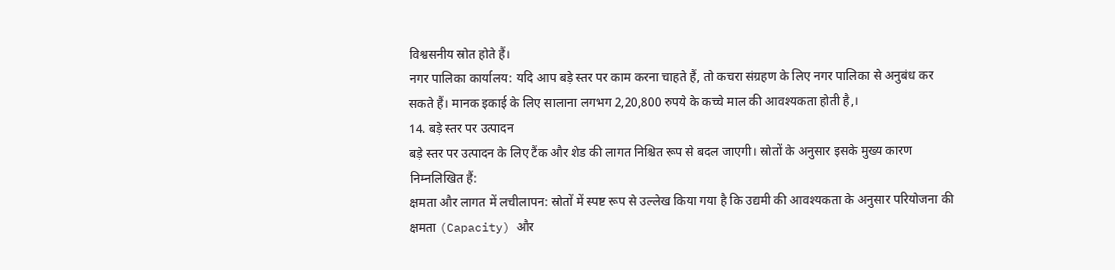विश्वसनीय स्रोत होते हैं।
नगर पालिका कार्यालय: यदि आप बड़े स्तर पर काम करना चाहते हैं, तो कचरा संग्रहण के लिए नगर पालिका से अनुबंध कर सकते हैं। मानक इकाई के लिए सालाना लगभग 2,20,800 रुपये के कच्चे माल की आवश्यकता होती है,।
14. बड़े स्तर पर उत्पादन
बड़े स्तर पर उत्पादन के लिए टैंक और शेड की लागत निश्चित रूप से बदल जाएगी। स्रोतों के अनुसार इसके मुख्य कारण निम्नलिखित हैं:
क्षमता और लागत में लचीलापन: स्रोतों में स्पष्ट रूप से उल्लेख किया गया है कि उद्यमी की आवश्यकता के अनुसार परियोजना की क्षमता (Capacity) और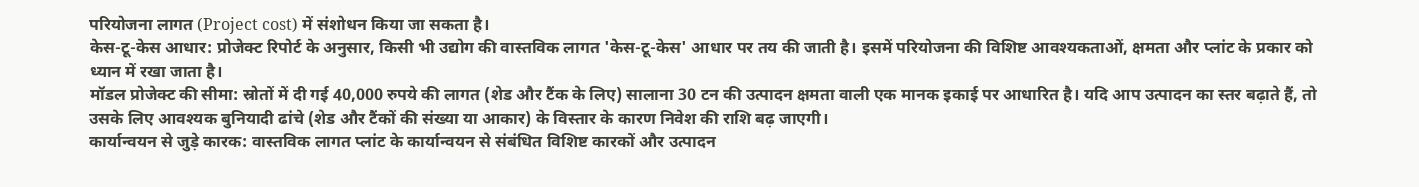परियोजना लागत (Project cost) में संशोधन किया जा सकता है।
केस-टू-केस आधार: प्रोजेक्ट रिपोर्ट के अनुसार, किसी भी उद्योग की वास्तविक लागत 'केस-टू-केस' आधार पर तय की जाती है। इसमें परियोजना की विशिष्ट आवश्यकताओं, क्षमता और प्लांट के प्रकार को ध्यान में रखा जाता है।
मॉडल प्रोजेक्ट की सीमा: स्रोतों में दी गई 40,000 रुपये की लागत (शेड और टैंक के लिए) सालाना 30 टन की उत्पादन क्षमता वाली एक मानक इकाई पर आधारित है। यदि आप उत्पादन का स्तर बढ़ाते हैं, तो उसके लिए आवश्यक बुनियादी ढांचे (शेड और टैंकों की संख्या या आकार) के विस्तार के कारण निवेश की राशि बढ़ जाएगी।
कार्यान्वयन से जुड़े कारक: वास्तविक लागत प्लांट के कार्यान्वयन से संबंधित विशिष्ट कारकों और उत्पादन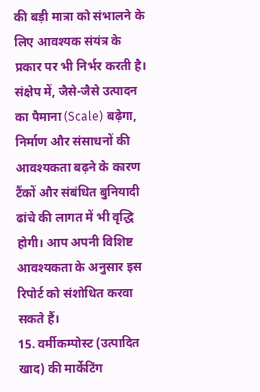की बड़ी मात्रा को संभालने के लिए आवश्यक संयंत्र के प्रकार पर भी निर्भर करती है।
संक्षेप में, जैसे-जैसे उत्पादन का पैमाना (Scale) बढ़ेगा, निर्माण और संसाधनों की आवश्यकता बढ़ने के कारण टैंकों और संबंधित बुनियादी ढांचे की लागत में भी वृद्धि होगी। आप अपनी विशिष्ट आवश्यकता के अनुसार इस रिपोर्ट को संशोधित करवा सकते हैं।
15. वर्मीकम्पोस्ट (उत्पादित खाद) की मार्केटिंग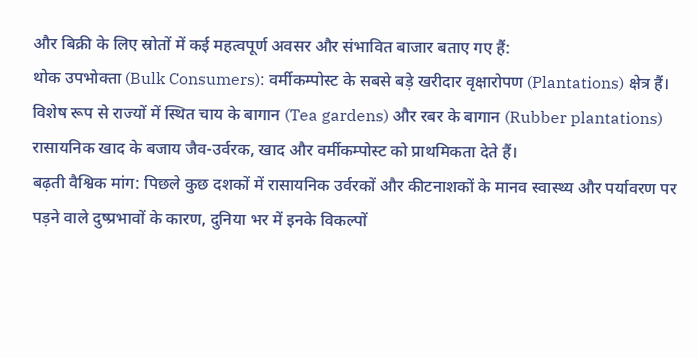और बिक्री के लिए स्रोतों में कई महत्वपूर्ण अवसर और संभावित बाजार बताए गए हैं:
थोक उपभोक्ता (Bulk Consumers): वर्मीकम्पोस्ट के सबसे बड़े खरीदार वृक्षारोपण (Plantations) क्षेत्र हैं। विशेष रूप से राज्यों में स्थित चाय के बागान (Tea gardens) और रबर के बागान (Rubber plantations) रासायनिक खाद के बजाय जैव-उर्वरक, खाद और वर्मीकम्पोस्ट को प्राथमिकता देते हैं।
बढ़ती वैश्विक मांग: पिछले कुछ दशकों में रासायनिक उर्वरकों और कीटनाशकों के मानव स्वास्थ्य और पर्यावरण पर पड़ने वाले दुष्प्रभावों के कारण, दुनिया भर में इनके विकल्पों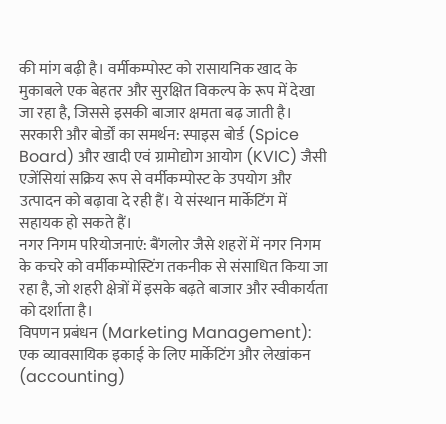की मांग बढ़ी है। वर्मीकम्पोस्ट को रासायनिक खाद के मुकाबले एक बेहतर और सुरक्षित विकल्प के रूप में देखा जा रहा है, जिससे इसकी बाजार क्षमता बढ़ जाती है।
सरकारी और बोर्डों का समर्थन: स्पाइस बोर्ड (Spice Board) और खादी एवं ग्रामोद्योग आयोग (KVIC) जैसी एजेंसियां सक्रिय रूप से वर्मीकम्पोस्ट के उपयोग और उत्पादन को बढ़ावा दे रही हैं। ये संस्थान मार्केटिंग में सहायक हो सकते हैं।
नगर निगम परियोजनाएं: बैंगलोर जैसे शहरों में नगर निगम के कचरे को वर्मीकम्पोस्टिंग तकनीक से संसाधित किया जा रहा है, जो शहरी क्षेत्रों में इसके बढ़ते बाजार और स्वीकार्यता को दर्शाता है।
विपणन प्रबंधन (Marketing Management): एक व्यावसायिक इकाई के लिए मार्केटिंग और लेखांकन (accounting)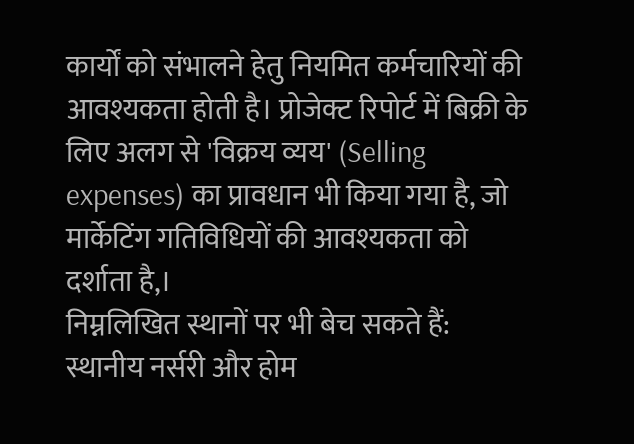कार्यों को संभालने हेतु नियमित कर्मचारियों की आवश्यकता होती है। प्रोजेक्ट रिपोर्ट में बिक्री के लिए अलग से 'विक्रय व्यय' (Selling expenses) का प्रावधान भी किया गया है, जो मार्केटिंग गतिविधियों की आवश्यकता को दर्शाता है,।
निम्नलिखित स्थानों पर भी बेच सकते हैं:
स्थानीय नर्सरी और होम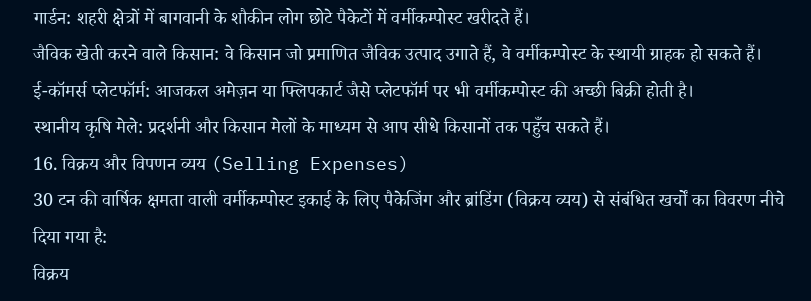गार्डन: शहरी क्षेत्रों में बागवानी के शौकीन लोग छोटे पैकेटों में वर्मीकम्पोस्ट खरीदते हैं।
जैविक खेती करने वाले किसान: वे किसान जो प्रमाणित जैविक उत्पाद उगाते हैं, वे वर्मीकम्पोस्ट के स्थायी ग्राहक हो सकते हैं।
ई-कॉमर्स प्लेटफॉर्म: आजकल अमेज़न या फ्लिपकार्ट जैसे प्लेटफॉर्म पर भी वर्मीकम्पोस्ट की अच्छी बिक्री होती है।
स्थानीय कृषि मेले: प्रदर्शनी और किसान मेलों के माध्यम से आप सीधे किसानों तक पहुँच सकते हैं।
16. विक्रय और विपणन व्यय (Selling Expenses)
30 टन की वार्षिक क्षमता वाली वर्मीकम्पोस्ट इकाई के लिए पैकेजिंग और ब्रांडिंग (विक्रय व्यय) से संबंधित खर्चों का विवरण नीचे दिया गया है:
विक्रय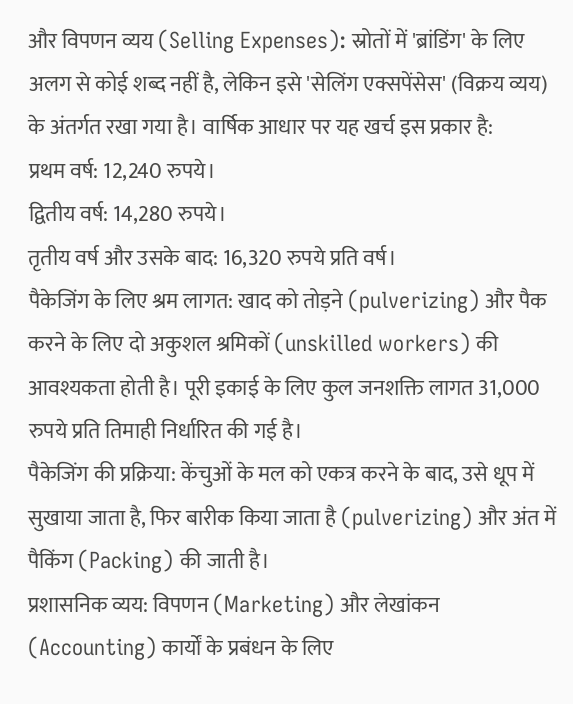और विपणन व्यय (Selling Expenses): स्रोतों में 'ब्रांडिंग' के लिए अलग से कोई शब्द नहीं है, लेकिन इसे 'सेलिंग एक्सपेंसेस' (विक्रय व्यय) के अंतर्गत रखा गया है। वार्षिक आधार पर यह खर्च इस प्रकार है:
प्रथम वर्ष: 12,240 रुपये।
द्वितीय वर्ष: 14,280 रुपये।
तृतीय वर्ष और उसके बाद: 16,320 रुपये प्रति वर्ष।
पैकेजिंग के लिए श्रम लागत: खाद को तोड़ने (pulverizing) और पैक करने के लिए दो अकुशल श्रमिकों (unskilled workers) की आवश्यकता होती है। पूरी इकाई के लिए कुल जनशक्ति लागत 31,000 रुपये प्रति तिमाही निर्धारित की गई है।
पैकेजिंग की प्रक्रिया: केंचुओं के मल को एकत्र करने के बाद, उसे धूप में सुखाया जाता है, फिर बारीक किया जाता है (pulverizing) और अंत में पैकिंग (Packing) की जाती है।
प्रशासनिक व्यय: विपणन (Marketing) और लेखांकन (Accounting) कार्यों के प्रबंधन के लिए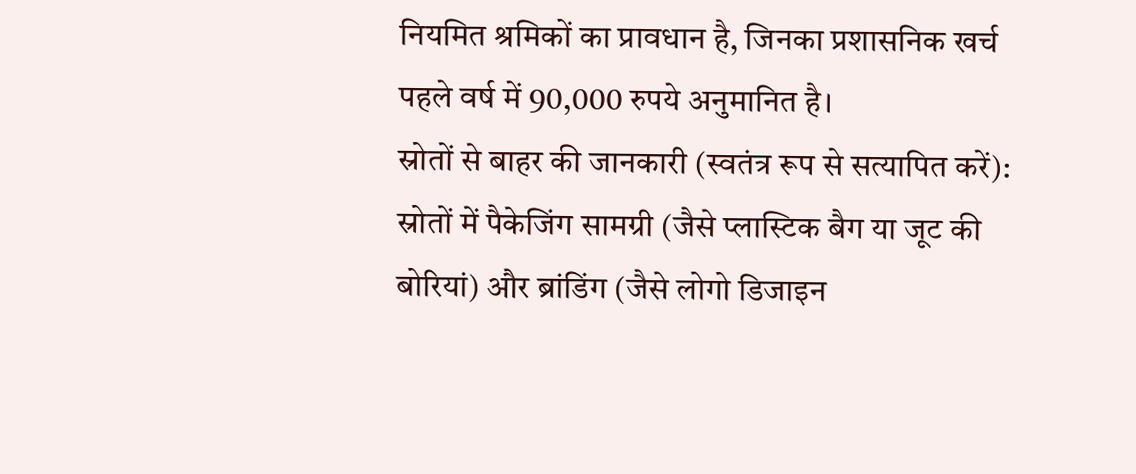नियमित श्रमिकों का प्रावधान है, जिनका प्रशासनिक खर्च पहले वर्ष में 90,000 रुपये अनुमानित है।
स्रोतों से बाहर की जानकारी (स्वतंत्र रूप से सत्यापित करें): स्रोतों में पैकेजिंग सामग्री (जैसे प्लास्टिक बैग या जूट की बोरियां) और ब्रांडिंग (जैसे लोगो डिजाइन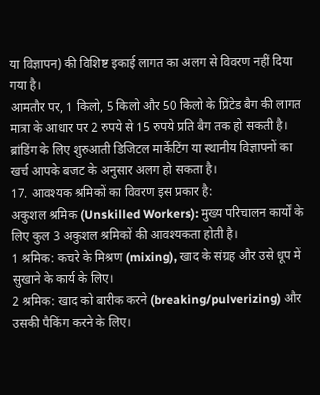या विज्ञापन) की विशिष्ट इकाई लागत का अलग से विवरण नहीं दिया गया है।
आमतौर पर, 1 किलो, 5 किलो और 50 किलो के प्रिंटेड बैग की लागत मात्रा के आधार पर 2 रुपये से 15 रुपये प्रति बैग तक हो सकती है।
ब्रांडिंग के लिए शुरुआती डिजिटल मार्केटिंग या स्थानीय विज्ञापनों का खर्च आपके बजट के अनुसार अलग हो सकता है।
17. आवश्यक श्रमिकों का विवरण इस प्रकार है:
अकुशल श्रमिक (Unskilled Workers): मुख्य परिचालन कार्यों के लिए कुल 3 अकुशल श्रमिकों की आवश्यकता होती है।
1 श्रमिक: कचरे के मिश्रण (mixing), खाद के संग्रह और उसे धूप में सुखाने के कार्य के लिए।
2 श्रमिक: खाद को बारीक करने (breaking/pulverizing) और उसकी पैकिंग करने के लिए।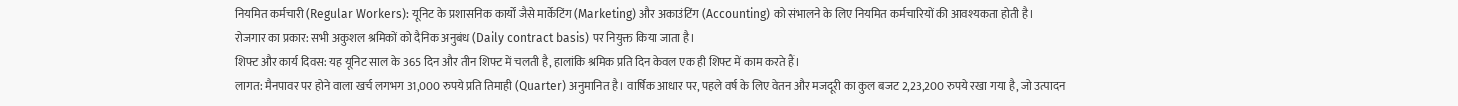नियमित कर्मचारी (Regular Workers): यूनिट के प्रशासनिक कार्यों जैसे मार्केटिंग (Marketing) और अकाउंटिंग (Accounting) को संभालने के लिए नियमित कर्मचारियों की आवश्यकता होती है।
रोजगार का प्रकार: सभी अकुशल श्रमिकों को दैनिक अनुबंध (Daily contract basis) पर नियुक्त किया जाता है।
शिफ्ट और कार्य दिवस: यह यूनिट साल के 365 दिन और तीन शिफ्ट में चलती है, हालांकि श्रमिक प्रति दिन केवल एक ही शिफ्ट में काम करते हैं।
लागत: मैनपावर पर होने वाला खर्च लगभग 31,000 रुपये प्रति तिमाही (Quarter) अनुमानित है। वार्षिक आधार पर, पहले वर्ष के लिए वेतन और मजदूरी का कुल बजट 2,23,200 रुपये रखा गया है, जो उत्पादन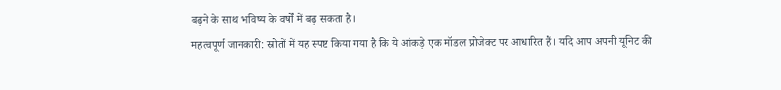बढ़ने के साथ भविष्य के वर्षों में बढ़ सकता है।
महत्वपूर्ण जानकारी: स्रोतों में यह स्पष्ट किया गया है कि ये आंकड़े एक मॉडल प्रोजेक्ट पर आधारित हैं। यदि आप अपनी यूनिट की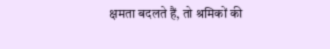क्षमता बदलते हैं, तो श्रमिकों की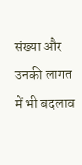संख्या और उनकी लागत में भी बदलाव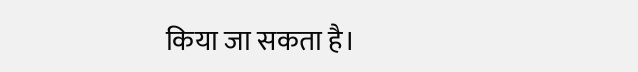किया जा सकता है।